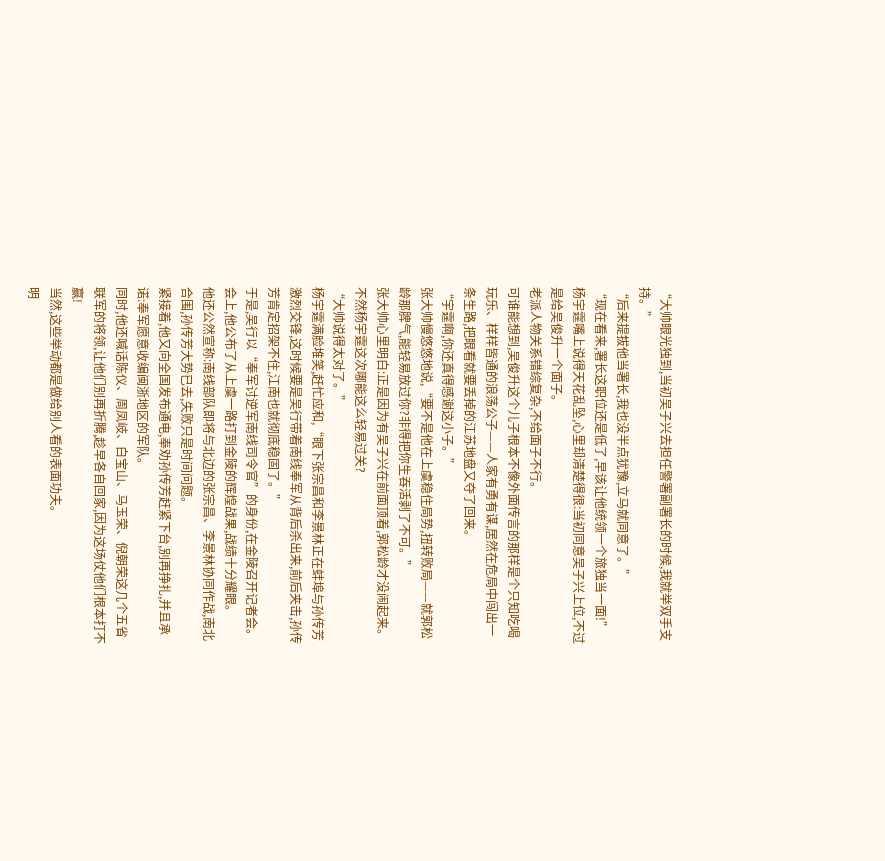“大帅眼光独到,当初吴子兴去担任警署副署长的时候,我就举双手支持。”
“后来提拔他当署长,我也没半点犹豫,立马就同意了。”
“现在看来,署长这职位还是低了,早该让他统领一个旅独当一面!”
杨宇霆嘴上说得天花乱坠,心里却清楚得很:当初同意吴子兴上位,不过是给吴俊升一个面子。
老派人物关系错综复杂,不给面子不行。
可谁能想到,吴俊升这个儿子根本不像外面传言的那样是个只知吃喝玩乐、样样皆通的浪荡公子——人家有勇有谋,居然在危局中闯出一条生路,把眼看就要丢掉的江苏地盘又夺了回来。
“宇霆啊,你还真得感谢这小子。”
张大帅慢悠悠地说,“要不是他在上虞稳住局势,扭转败局——就郭松龄那脾气,能轻易放过你?非得把你生吞活剥了不可。”
张大帅心里明白:正是因为有吴子兴在前面顶着,郭松龄才没闹起来。
不然杨宇霆这次哪能这么轻易过关?
“大帅说得太对了。”
杨宇霆满脸堆笑,赶忙应和,“眼下张宗昌和李景林正在蚌埠与孙传芳激烈交锋,这时候要是吴行带着南线奉军从背后杀出来,前后夹击,孙传芳肯定招架不住,江南也就彻底稳固了。”
于是,吴行以“奉军讨逆军南线司令官”的身份,在金陵召开记者会。
会上,他公布了从上虞一路打到金陵的辉煌战果,战绩十分耀眼。
他还公然宣称:南线部队即将与北边的张宗昌、李景林协同作战,南北合围,孙传芳大势已去,失败只是时间问题。
紧接着,他又向全国发布通电,奉劝孙传芳赶紧下台,别再挣扎,并且承诺:奉军愿意收编闽浙地区的军队。
同时,他还喊话陈仪、周凤岐、白宝山、马玉荣、倪朝荣这几个五省联军的将领,让他们别再折腾,趁早各自回家,因为这场仗他们根本打不赢!
当然,这些举动都是做给别人看的表面功夫。
明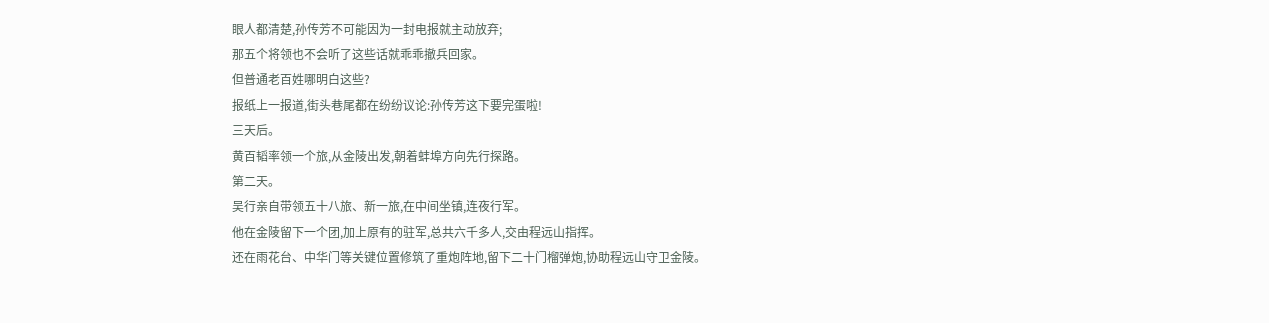眼人都清楚,孙传芳不可能因为一封电报就主动放弃;
那五个将领也不会听了这些话就乖乖撤兵回家。
但普通老百姓哪明白这些?
报纸上一报道,街头巷尾都在纷纷议论:孙传芳这下要完蛋啦!
三天后。
黄百韬率领一个旅,从金陵出发,朝着蚌埠方向先行探路。
第二天。
吴行亲自带领五十八旅、新一旅,在中间坐镇,连夜行军。
他在金陵留下一个团,加上原有的驻军,总共六千多人,交由程远山指挥。
还在雨花台、中华门等关键位置修筑了重炮阵地,留下二十门榴弹炮,协助程远山守卫金陵。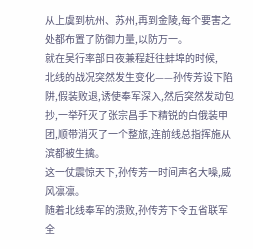从上虞到杭州、苏州,再到金陵,每个要害之处都布置了防御力量,以防万一。
就在吴行率部日夜兼程赶往蚌埠的时候,
北线的战况突然发生变化——孙传芳设下陷阱,假装败退,诱使奉军深入,然后突然发动包抄,一举歼灭了张宗昌手下精锐的白俄装甲团,顺带消灭了一个整旅,连前线总指挥施从滨都被生擒。
这一仗震惊天下,孙传芳一时间声名大噪,威风凛凛。
随着北线奉军的溃败,孙传芳下令五省联军全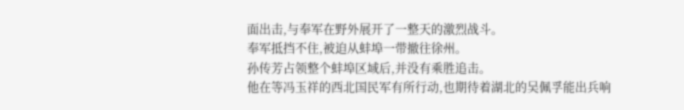面出击,与奉军在野外展开了一整天的激烈战斗。
奉军抵挡不住,被迫从蚌埠一带撤往徐州。
孙传芳占领整个蚌埠区域后,并没有乘胜追击。
他在等冯玉祥的西北国民军有所行动,也期待着湖北的吴佩孚能出兵响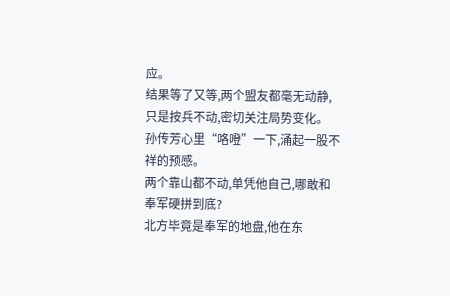应。
结果等了又等,两个盟友都毫无动静,只是按兵不动,密切关注局势变化。
孙传芳心里“咯噔”一下,涌起一股不祥的预感。
两个靠山都不动,单凭他自己,哪敢和奉军硬拼到底?
北方毕竟是奉军的地盘,他在东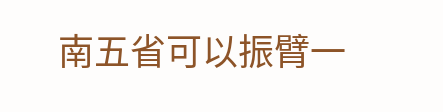南五省可以振臂一